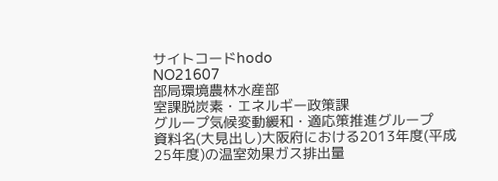サイトコードhodo
NO21607
部局環境農林水産部
室課脱炭素・エネルギー政策課
グループ気候変動緩和・適応策推進グループ
資料名(大見出し)大阪府における2013年度(平成25年度)の温室効果ガス排出量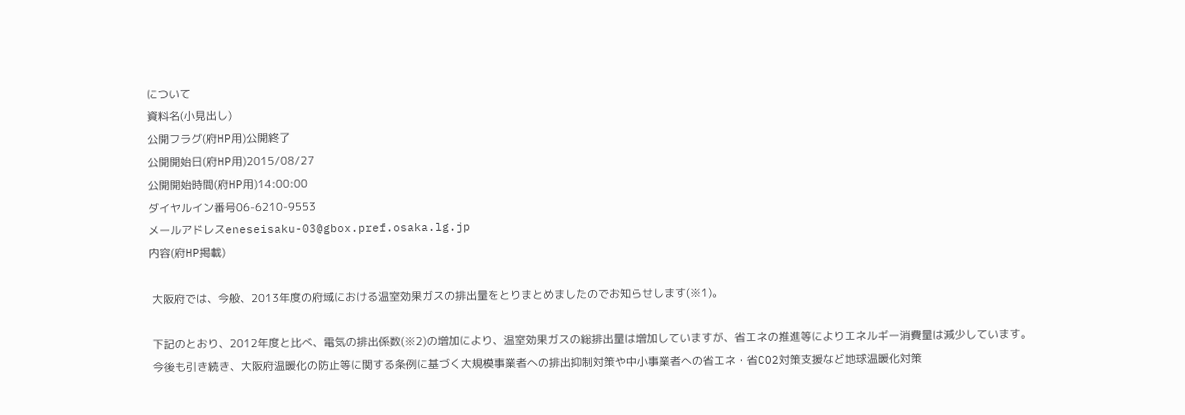について
資料名(小見出し)
公開フラグ(府HP用)公開終了
公開開始日(府HP用)2015/08/27
公開開始時間(府HP用)14:00:00
ダイヤルイン番号06-6210-9553
メールアドレスeneseisaku-03@gbox.pref.osaka.lg.jp
内容(府HP掲載)

 大阪府では、今般、2013年度の府域における温室効果ガスの排出量をとりまとめましたのでお知らせします(※1)。

 下記のとおり、2012年度と比べ、電気の排出係数(※2)の増加により、温室効果ガスの総排出量は増加していますが、省エネの推進等によりエネルギー消費量は減少しています。
 今後も引き続き、大阪府温暖化の防止等に関する条例に基づく大規模事業者への排出抑制対策や中小事業者への省エネ・省CO2対策支援など地球温暖化対策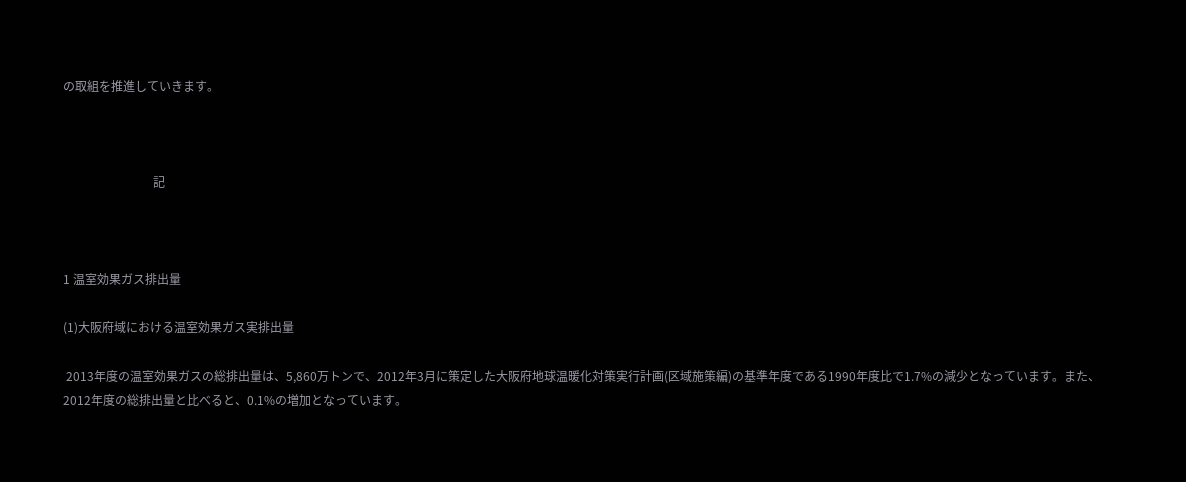の取組を推進していきます。



                              記



1 温室効果ガス排出量

(1)大阪府域における温室効果ガス実排出量

 2013年度の温室効果ガスの総排出量は、5,860万トンで、2012年3月に策定した大阪府地球温暖化対策実行計画(区域施策編)の基準年度である1990年度比で1.7%の減少となっています。また、2012年度の総排出量と比べると、0.1%の増加となっています。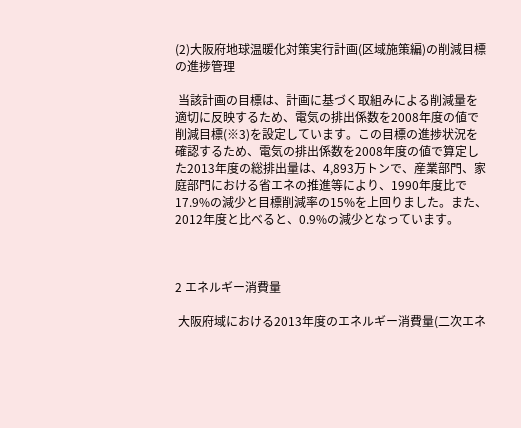(2)大阪府地球温暖化対策実行計画(区域施策編)の削減目標の進捗管理

 当該計画の目標は、計画に基づく取組みによる削減量を適切に反映するため、電気の排出係数を2008年度の値で削減目標(※3)を設定しています。この目標の進捗状況を確認するため、電気の排出係数を2008年度の値で算定した2013年度の総排出量は、4,893万トンで、産業部門、家庭部門における省エネの推進等により、1990年度比で17.9%の減少と目標削減率の15%を上回りました。また、2012年度と比べると、0.9%の減少となっています。



2 エネルギー消費量

 大阪府域における2013年度のエネルギー消費量(二次エネ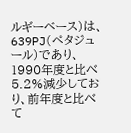ルギーベース)は、639PJ(ペタジュール)であり、1990年度と比べ5.2%減少しており、前年度と比べて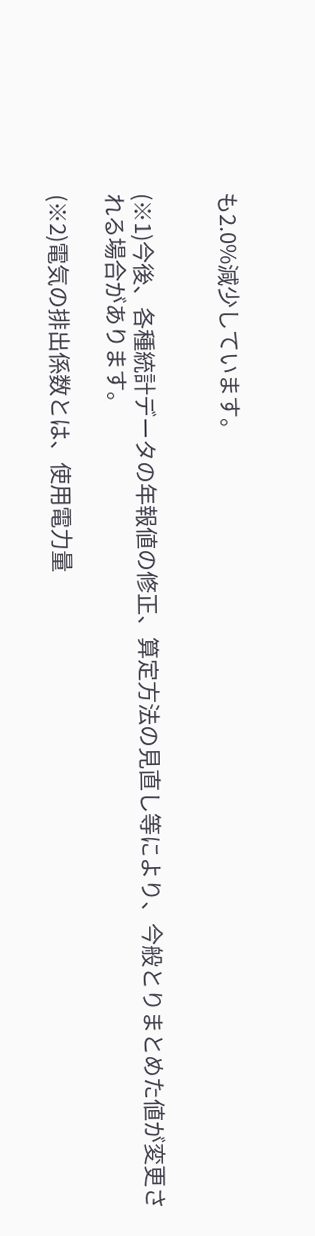も2.0%減少しています。


(※1)今後、各種統計データの年報値の修正、算定方法の見直し等により、今般とりまとめた値が変更される場合があります。

(※2)電気の排出係数とは、使用電力量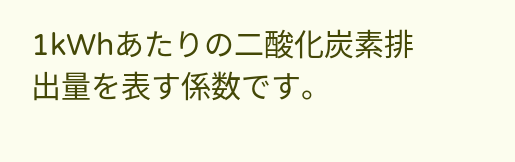1kWhあたりの二酸化炭素排出量を表す係数です。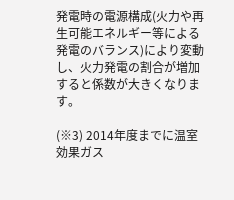発電時の電源構成(火力や再生可能エネルギー等による発電のバランス)により変動し、火力発電の割合が増加すると係数が大きくなります。

(※3) 2014年度までに温室効果ガス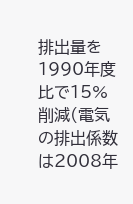排出量を1990年度比で15%削減(電気の排出係数は2008年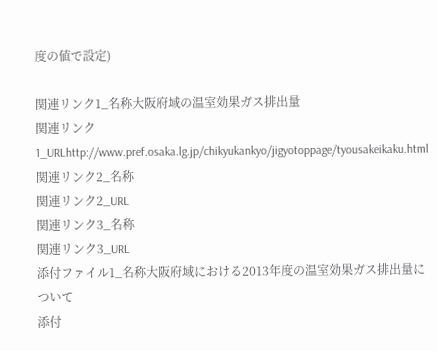度の値で設定)

関連リンク1_名称大阪府域の温室効果ガス排出量
関連リンク1_URLhttp://www.pref.osaka.lg.jp/chikyukankyo/jigyotoppage/tyousakeikaku.html
関連リンク2_名称
関連リンク2_URL
関連リンク3_名称
関連リンク3_URL
添付ファイル1_名称大阪府域における2013年度の温室効果ガス排出量について
添付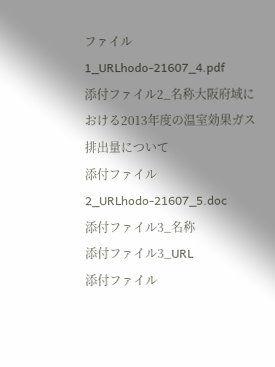ファイル1_URLhodo-21607_4.pdf
添付ファイル2_名称大阪府域における2013年度の温室効果ガス排出量について
添付ファイル2_URLhodo-21607_5.doc
添付ファイル3_名称
添付ファイル3_URL
添付ファイル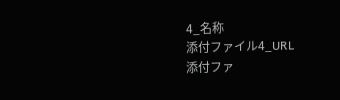4_名称
添付ファイル4_URL
添付ファ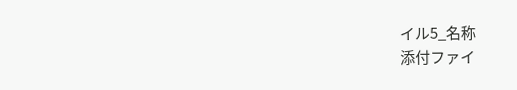イル5_名称
添付ファイ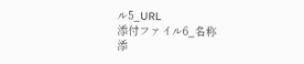ル5_URL
添付ファイル6_名称
添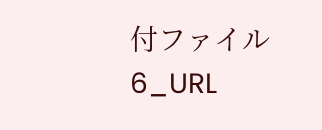付ファイル6_URL